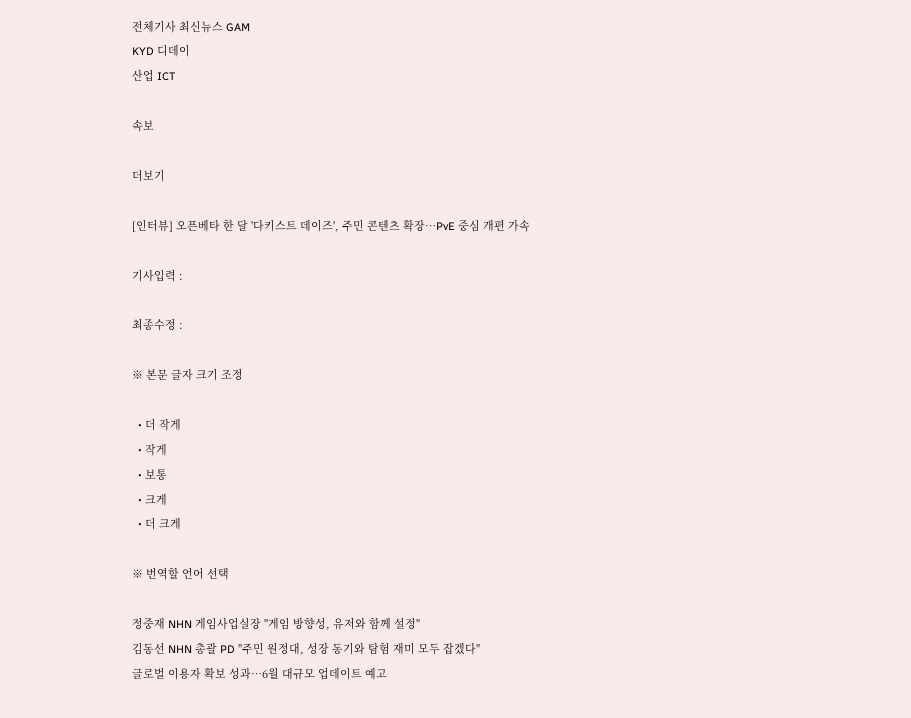전체기사 최신뉴스 GAM
KYD 디데이
산업 ICT

속보

더보기

[인터뷰] 오픈베타 한 달 '다키스트 데이즈', 주민 콘텐츠 확장…PvE 중심 개편 가속

기사입력 :

최종수정 :

※ 본문 글자 크기 조정

  • 더 작게
  • 작게
  • 보통
  • 크게
  • 더 크게

※ 번역할 언어 선택

정중재 NHN 게임사업실장 "게임 방향성, 유저와 함께 설정"
김동선 NHN 총괄 PD "주민 원정대, 성장 동기와 탐험 재미 모두 잡겠다"
글로벌 이용자 확보 성과…6월 대규모 업데이트 예고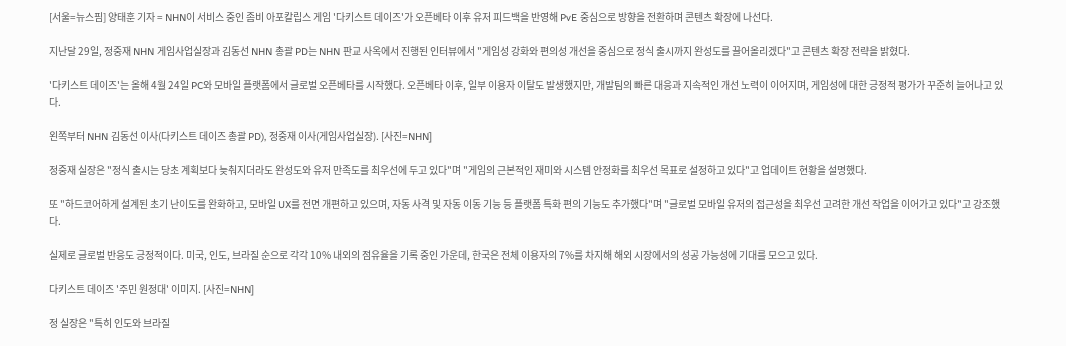[서울=뉴스핌] 양태훈 기자 = NHN이 서비스 중인 좀비 아포칼립스 게임 '다키스트 데이즈'가 오픈베타 이후 유저 피드백을 반영해 PvE 중심으로 방향을 전환하며 콘텐츠 확장에 나선다.

지난달 29일, 정중재 NHN 게임사업실장과 김동선 NHN 총괄 PD는 NHN 판교 사옥에서 진행된 인터뷰에서 "게임성 강화와 편의성 개선을 중심으로 정식 출시까지 완성도를 끌어올리겠다"고 콘텐츠 확장 전략을 밝혔다.

'다키스트 데이즈'는 올해 4월 24일 PC와 모바일 플랫폼에서 글로벌 오픈베타를 시작했다. 오픈베타 이후, 일부 이용자 이탈도 발생했지만, 개발팀의 빠른 대응과 지속적인 개선 노력이 이어지며, 게임성에 대한 긍정적 평가가 꾸준히 늘어나고 있다.

왼쪽부터 NHN 김동선 이사(다키스트 데이즈 총괄 PD), 정중재 이사(게임사업실장). [사진=NHN]

정중재 실장은 "정식 출시는 당초 계획보다 늦춰지더라도 완성도와 유저 만족도를 최우선에 두고 있다"며 "게임의 근본적인 재미와 시스템 안정화를 최우선 목표로 설정하고 있다"고 업데이트 현황을 설명했다.

또 "하드코어하게 설계된 초기 난이도를 완화하고, 모바일 UX를 전면 개편하고 있으며, 자동 사격 및 자동 이동 기능 등 플랫폼 특화 편의 기능도 추가했다"며 "글로벌 모바일 유저의 접근성을 최우선 고려한 개선 작업을 이어가고 있다"고 강조했다.

실제로 글로벌 반응도 긍정적이다. 미국, 인도, 브라질 순으로 각각 10% 내외의 점유율을 기록 중인 가운데, 한국은 전체 이용자의 7%를 차지해 해외 시장에서의 성공 가능성에 기대를 모으고 있다.

다키스트 데이즈 '주민 원정대' 이미지. [사진=NHN]

정 실장은 "특히 인도와 브라질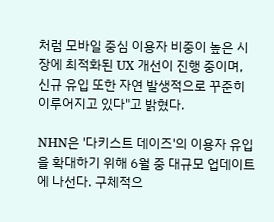처럼 모바일 중심 이용자 비중이 높은 시장에 최적화된 UX 개선이 진행 중이며, 신규 유입 또한 자연 발생적으로 꾸준히 이루어지고 있다"고 밝혔다.

NHN은 '다키스트 데이즈'의 이용자 유입을 확대하기 위해 6월 중 대규모 업데이트에 나선다. 구체적으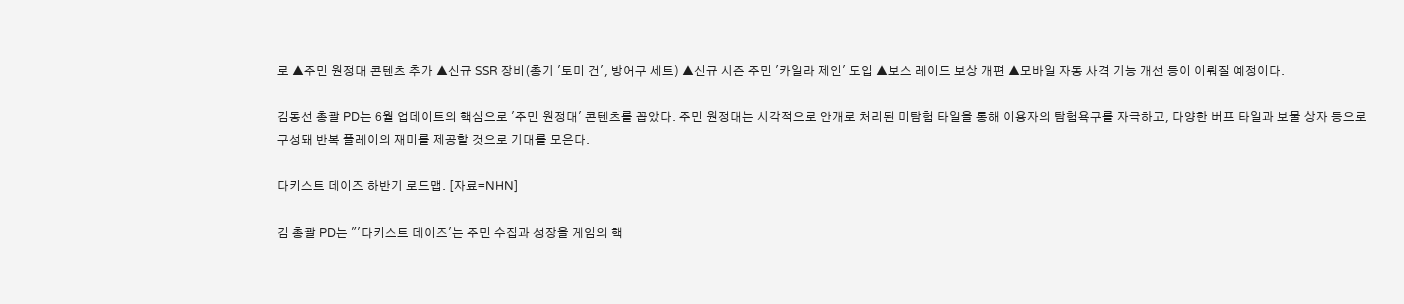로 ▲주민 원정대 콘텐츠 추가 ▲신규 SSR 장비(총기 '토미 건', 방어구 세트) ▲신규 시즌 주민 '카일라 제인' 도입 ▲보스 레이드 보상 개편 ▲모바일 자동 사격 기능 개선 등이 이뤄질 예정이다.

김동선 총괄 PD는 6월 업데이트의 핵심으로 '주민 원정대' 콘텐츠를 꼽았다. 주민 원정대는 시각적으로 안개로 처리된 미탐험 타일을 통해 이용자의 탐험욕구를 자극하고, 다양한 버프 타일과 보물 상자 등으로 구성돼 반복 플레이의 재미를 제공할 것으로 기대를 모은다.

다키스트 데이즈 하반기 로드맵. [자료=NHN]

김 총괄 PD는 "'다키스트 데이즈'는 주민 수집과 성장을 게임의 핵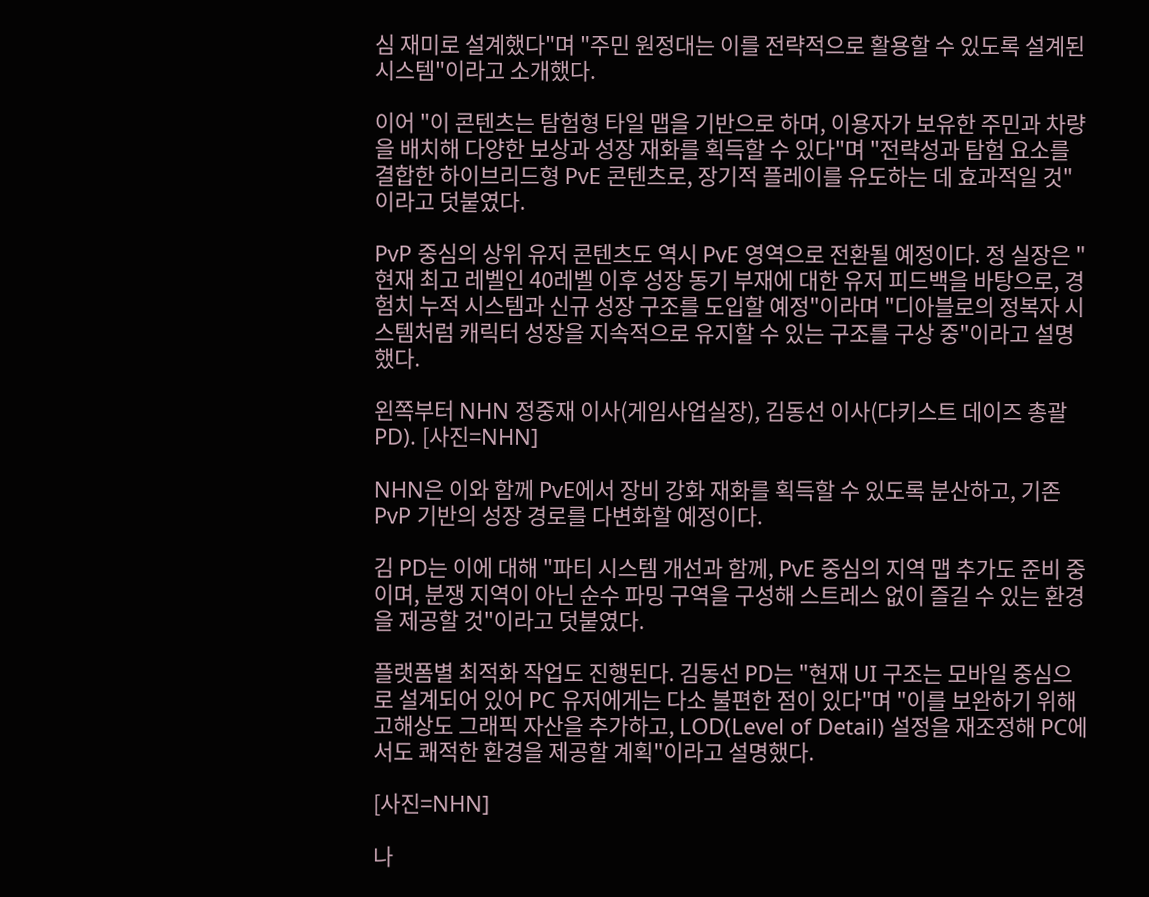심 재미로 설계했다"며 "주민 원정대는 이를 전략적으로 활용할 수 있도록 설계된 시스템"이라고 소개했다.

이어 "이 콘텐츠는 탐험형 타일 맵을 기반으로 하며, 이용자가 보유한 주민과 차량을 배치해 다양한 보상과 성장 재화를 획득할 수 있다"며 "전략성과 탐험 요소를 결합한 하이브리드형 PvE 콘텐츠로, 장기적 플레이를 유도하는 데 효과적일 것"이라고 덧붙였다.

PvP 중심의 상위 유저 콘텐츠도 역시 PvE 영역으로 전환될 예정이다. 정 실장은 "현재 최고 레벨인 40레벨 이후 성장 동기 부재에 대한 유저 피드백을 바탕으로, 경험치 누적 시스템과 신규 성장 구조를 도입할 예정"이라며 "디아블로의 정복자 시스템처럼 캐릭터 성장을 지속적으로 유지할 수 있는 구조를 구상 중"이라고 설명했다.

왼쪽부터 NHN 정중재 이사(게임사업실장), 김동선 이사(다키스트 데이즈 총괄 PD). [사진=NHN]

NHN은 이와 함께 PvE에서 장비 강화 재화를 획득할 수 있도록 분산하고, 기존 PvP 기반의 성장 경로를 다변화할 예정이다.

김 PD는 이에 대해 "파티 시스템 개선과 함께, PvE 중심의 지역 맵 추가도 준비 중이며, 분쟁 지역이 아닌 순수 파밍 구역을 구성해 스트레스 없이 즐길 수 있는 환경을 제공할 것"이라고 덧붙였다.

플랫폼별 최적화 작업도 진행된다. 김동선 PD는 "현재 UI 구조는 모바일 중심으로 설계되어 있어 PC 유저에게는 다소 불편한 점이 있다"며 "이를 보완하기 위해 고해상도 그래픽 자산을 추가하고, LOD(Level of Detail) 설정을 재조정해 PC에서도 쾌적한 환경을 제공할 계획"이라고 설명했다.

[사진=NHN]

나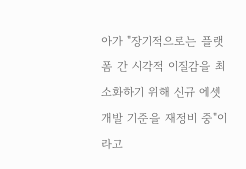아가 "장기적으로는 플랫폼 간 시각적 이질감을 최소화하기 위해 신규 에셋 개발 기준을 재정비 중"이라고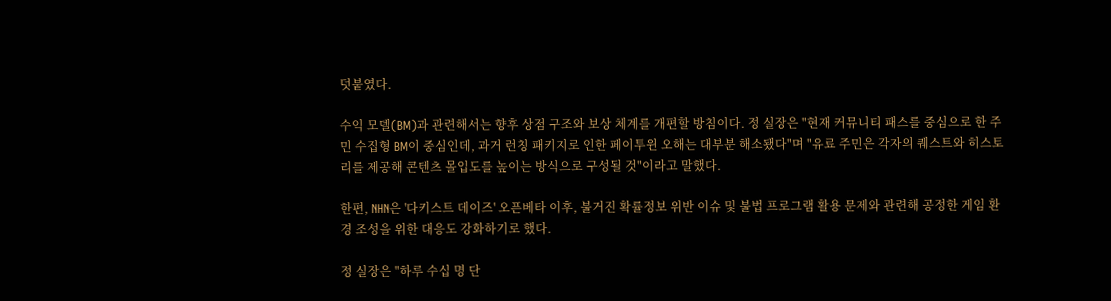덧붙였다.

수익 모델(BM)과 관련해서는 향후 상점 구조와 보상 체계를 개편할 방침이다. 정 실장은 "현재 커뮤니티 패스를 중심으로 한 주민 수집형 BM이 중심인데, 과거 런칭 패키지로 인한 페이투윈 오해는 대부분 해소됐다"며 "유료 주민은 각자의 퀘스트와 히스토리를 제공해 콘텐츠 몰입도를 높이는 방식으로 구성될 것"이라고 말했다.

한편, NHN은 '다키스트 데이즈' 오픈베타 이후, 불거진 확률정보 위반 이슈 및 불법 프로그램 활용 문제와 관련해 공정한 게임 환경 조성을 위한 대응도 강화하기로 했다.

정 실장은 "하루 수십 명 단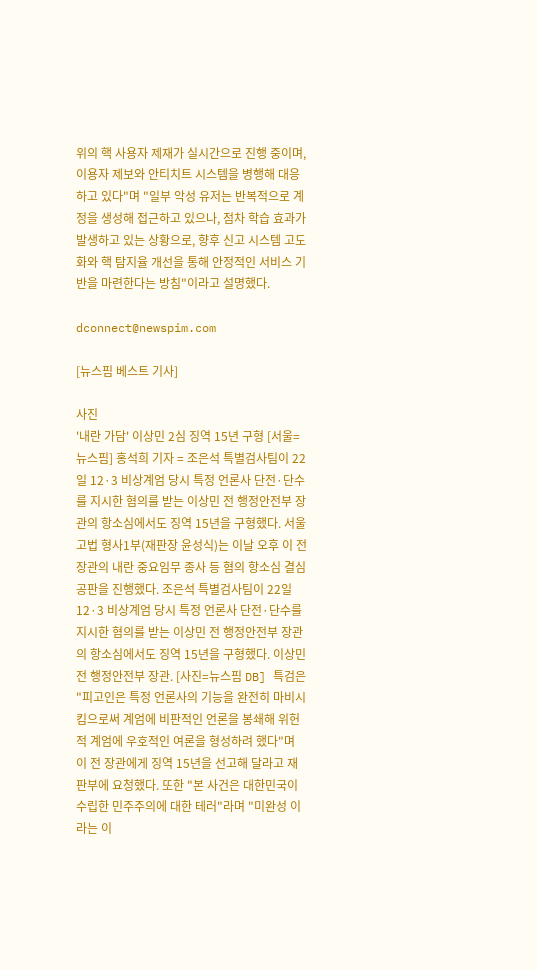위의 핵 사용자 제재가 실시간으로 진행 중이며, 이용자 제보와 안티치트 시스템을 병행해 대응하고 있다"며 "일부 악성 유저는 반복적으로 계정을 생성해 접근하고 있으나, 점차 학습 효과가 발생하고 있는 상황으로, 향후 신고 시스템 고도화와 핵 탐지율 개선을 통해 안정적인 서비스 기반을 마련한다는 방침"이라고 설명했다.

dconnect@newspim.com

[뉴스핌 베스트 기사]

사진
'내란 가담' 이상민 2심 징역 15년 구형 [서울=뉴스핌] 홍석희 기자 = 조은석 특별검사팀이 22일 12·3 비상계엄 당시 특정 언론사 단전·단수를 지시한 혐의를 받는 이상민 전 행정안전부 장관의 항소심에서도 징역 15년을 구형했다. 서울고법 형사1부(재판장 윤성식)는 이날 오후 이 전 장관의 내란 중요임무 종사 등 혐의 항소심 결심 공판을 진행했다. 조은석 특별검사팀이 22일 12·3 비상계엄 당시 특정 언론사 단전·단수를 지시한 혐의를 받는 이상민 전 행정안전부 장관의 항소심에서도 징역 15년을 구형했다. 이상민 전 행정안전부 장관. [사진=뉴스핌 DB] 특검은 "피고인은 특정 언론사의 기능을 완전히 마비시킴으로써 계엄에 비판적인 언론을 봉쇄해 위헌적 계엄에 우호적인 여론을 형성하려 했다"며 이 전 장관에게 징역 15년을 선고해 달라고 재판부에 요청했다. 또한 "본 사건은 대한민국이 수립한 민주주의에 대한 테러"라며 "미완성 이라는 이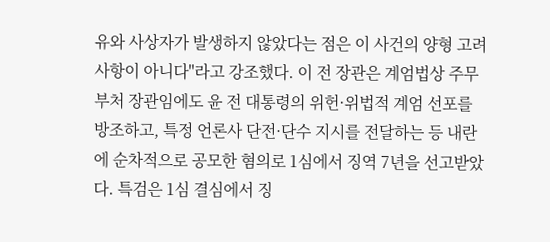유와 사상자가 발생하지 않았다는 점은 이 사건의 양형 고려 사항이 아니다"라고 강조했다. 이 전 장관은 계엄법상 주무부처 장관임에도 윤 전 대통령의 위헌·위법적 계엄 선포를 방조하고, 특정 언론사 단전·단수 지시를 전달하는 등 내란에 순차적으로 공모한 혐의로 1심에서 징역 7년을 선고받았다. 특검은 1심 결심에서 징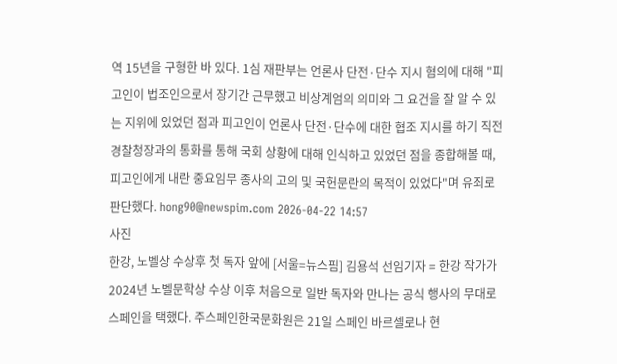역 15년을 구형한 바 있다. 1심 재판부는 언론사 단전·단수 지시 혐의에 대해 "피고인이 법조인으로서 장기간 근무했고 비상계엄의 의미와 그 요건을 잘 알 수 있는 지위에 있었던 점과 피고인이 언론사 단전·단수에 대한 협조 지시를 하기 직전 경찰청장과의 통화를 통해 국회 상황에 대해 인식하고 있었던 점을 종합해볼 때, 피고인에게 내란 중요임무 종사의 고의 및 국헌문란의 목적이 있었다"며 유죄로 판단했다. hong90@newspim.com 2026-04-22 14:57
사진
한강, 노벨상 수상후 첫 독자 앞에 [서울=뉴스핌] 김용석 선임기자 = 한강 작가가 2024년 노벨문학상 수상 이후 처음으로 일반 독자와 만나는 공식 행사의 무대로 스페인을 택했다. 주스페인한국문화원은 21일 스페인 바르셀로나 현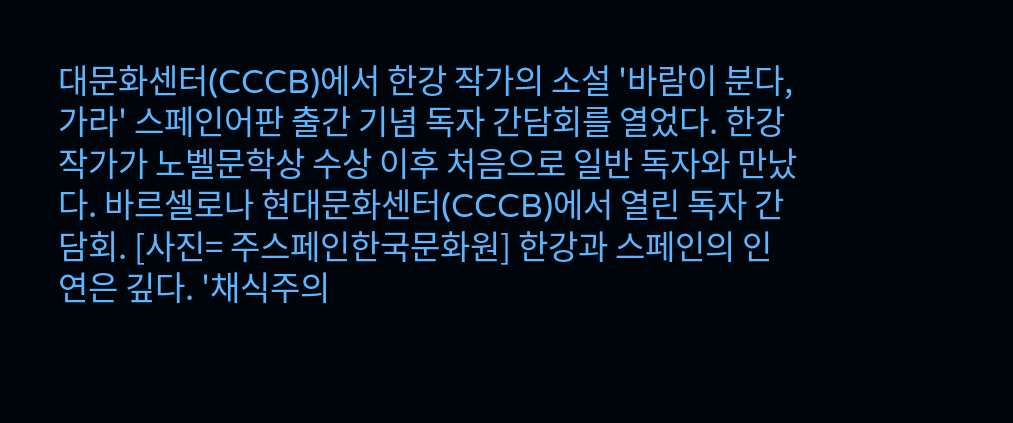대문화센터(CCCB)에서 한강 작가의 소설 '바람이 분다, 가라' 스페인어판 출간 기념 독자 간담회를 열었다. 한강 작가가 노벨문학상 수상 이후 처음으로 일반 독자와 만났다. 바르셀로나 현대문화센터(CCCB)에서 열린 독자 간담회. [사진= 주스페인한국문화원] 한강과 스페인의 인연은 깊다. '채식주의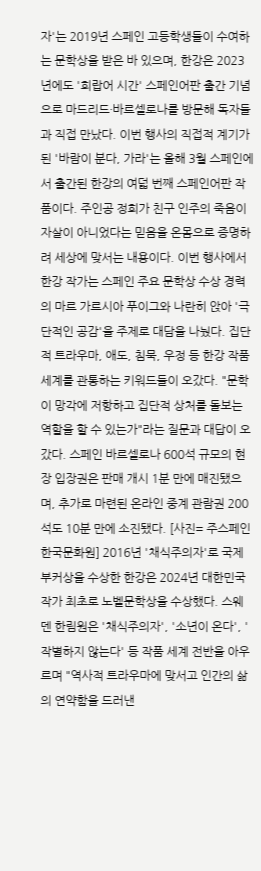자'는 2019년 스페인 고등학생들이 수여하는 문학상을 받은 바 있으며, 한강은 2023년에도 '희랍어 시간' 스페인어판 출간 기념으로 마드리드·바르셀로나를 방문해 독자들과 직접 만났다. 이번 행사의 직접적 계기가 된 '바람이 분다, 가라'는 올해 3월 스페인에서 출간된 한강의 여덟 번째 스페인어판 작품이다. 주인공 정희가 친구 인주의 죽음이 자살이 아니었다는 믿음을 온몸으로 증명하려 세상에 맞서는 내용이다. 이번 행사에서 한강 작가는 스페인 주요 문학상 수상 경력의 마르 가르시아 푸이그와 나란히 앉아 '극단적인 공감'을 주제로 대담을 나눴다. 집단적 트라우마, 애도, 침묵, 우정 등 한강 작품 세계를 관통하는 키워드들이 오갔다. "문학이 망각에 저항하고 집단적 상처를 돌보는 역할을 할 수 있는가"라는 질문과 대답이 오갔다. 스페인 바르셀로나 600석 규모의 현장 입장권은 판매 개시 1분 만에 매진됐으며, 추가로 마련된 온라인 중계 관람권 200석도 10분 만에 소진됐다. [사진= 주스페인한국문화원] 2016년 '채식주의자'로 국제 부커상을 수상한 한강은 2024년 대한민국 작가 최초로 노벨문학상을 수상했다. 스웨덴 한림원은 '채식주의자', '소년이 온다', '작별하지 않는다' 등 작품 세계 전반을 아우르며 "역사적 트라우마에 맞서고 인간의 삶의 연약함을 드러낸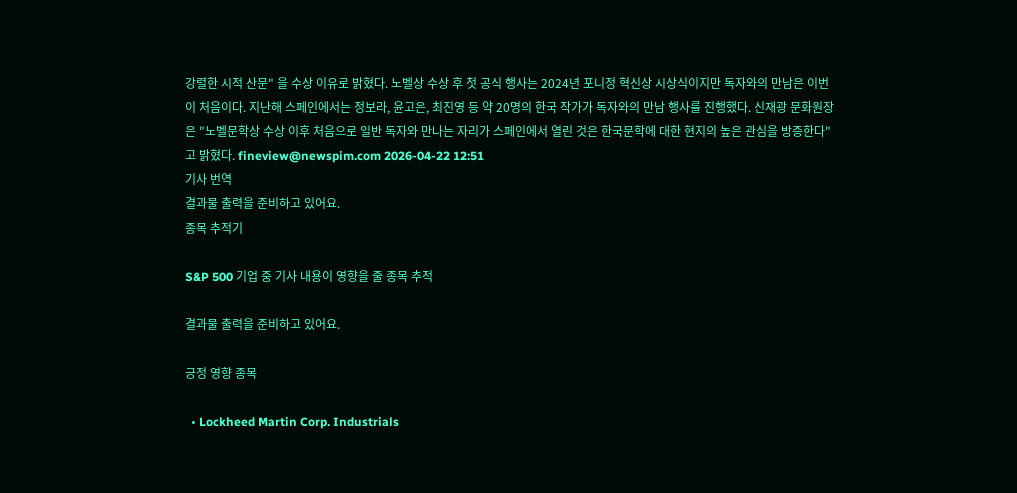강렬한 시적 산문" 을 수상 이유로 밝혔다. 노벨상 수상 후 첫 공식 행사는 2024년 포니정 혁신상 시상식이지만 독자와의 만남은 이번이 처음이다. 지난해 스페인에서는 정보라, 윤고은, 최진영 등 약 20명의 한국 작가가 독자와의 만남 행사를 진행했다. 신재광 문화원장은 "노벨문학상 수상 이후 처음으로 일반 독자와 만나는 자리가 스페인에서 열린 것은 한국문학에 대한 현지의 높은 관심을 방증한다"고 밝혔다. fineview@newspim.com 2026-04-22 12:51
기사 번역
결과물 출력을 준비하고 있어요.
종목 추적기

S&P 500 기업 중 기사 내용이 영향을 줄 종목 추적

결과물 출력을 준비하고 있어요.

긍정 영향 종목

  • Lockheed Martin Corp. Industrials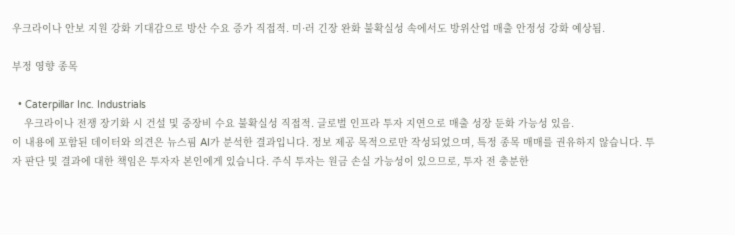우크라이나 안보 지원 강화 기대감으로 방산 수요 증가 직접적. 미·러 긴장 완화 불확실성 속에서도 방위산업 매출 안정성 강화 예상됨.

부정 영향 종목

  • Caterpillar Inc. Industrials
    우크라이나 전쟁 장기화 시 건설 및 중장비 수요 불확실성 직접적. 글로벌 인프라 투자 지연으로 매출 성장 둔화 가능성 있음.
이 내용에 포함된 데이터와 의견은 뉴스핌 AI가 분석한 결과입니다. 정보 제공 목적으로만 작성되었으며, 특정 종목 매매를 권유하지 않습니다. 투자 판단 및 결과에 대한 책임은 투자자 본인에게 있습니다. 주식 투자는 원금 손실 가능성이 있으므로, 투자 전 충분한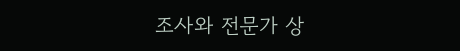조사와 전문가 상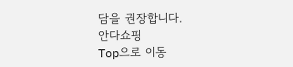담을 권장합니다.
안다쇼핑
Top으로 이동